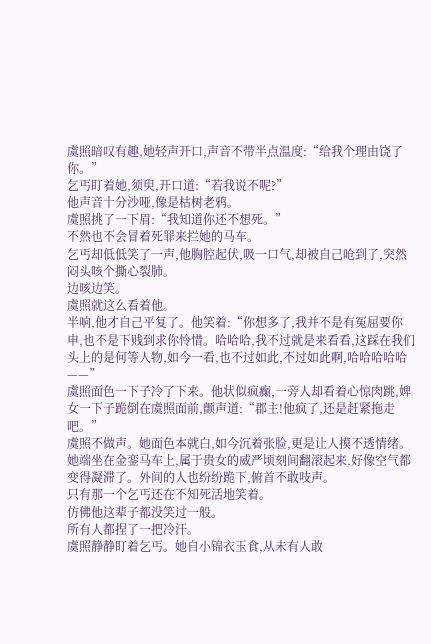虞照暗叹有趣,她轻声开口,声音不带半点温度:“给我个理由饶了你。”
乞丐盯着她,须臾,开口道:“若我说不呢?”
他声音十分沙哑,像是枯树老鸦。
虞照挑了一下眉:“我知道你还不想死。”
不然也不会冒着死罪来拦她的马车。
乞丐却低低笑了一声,他胸腔起伏,吸一口气,却被自己呛到了,突然闷头咳个撕心裂肺。
边咳边笑。
虞照就这么看着他。
半响,他才自己平复了。他笑着:“你想多了,我并不是有冤屈要你申,也不是下贱到求你怜惜。哈哈哈,我不过就是来看看,这踩在我们头上的是何等人物,如今一看,也不过如此,不过如此啊,哈哈哈哈哈——”
虞照面色一下子冷了下来。他状似疯癫,一旁人却看着心惊肉跳,婢女一下子跪倒在虞照面前,颤声道:“郡主!他疯了,还是赶紧拖走吧。”
虞照不做声。她面色本就白,如今沉着张脸,更是让人摸不透情绪。她端坐在金銮马车上,属于贵女的威严顷刻间翻滚起来,好像空气都变得凝滞了。外间的人也纷纷跪下,俯首不敢吱声。
只有那一个乞丐还在不知死活地笑着。
仿佛他这辈子都没笑过一般。
所有人都捏了一把冷汗。
虞照静静盯着乞丐。她自小锦衣玉食,从未有人敢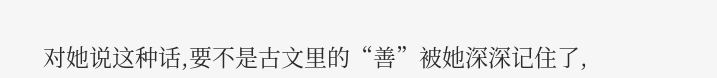对她说这种话,要不是古文里的“善”被她深深记住了,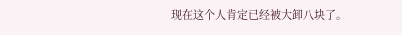现在这个人肯定已经被大卸八块了。